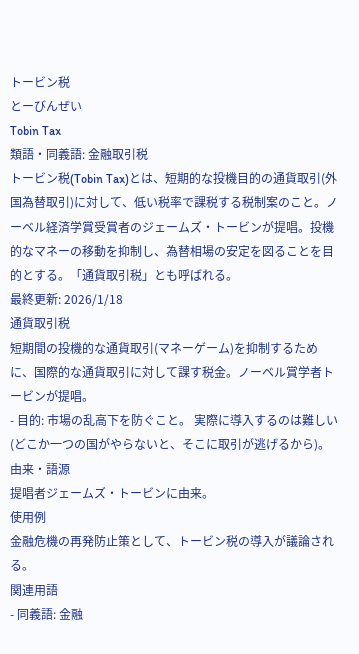トービン税
とーびんぜい
Tobin Tax
類語・同義語: 金融取引税
トービン税(Tobin Tax)とは、短期的な投機目的の通貨取引(外国為替取引)に対して、低い税率で課税する税制案のこと。ノーベル経済学賞受賞者のジェームズ・トービンが提唱。投機的なマネーの移動を抑制し、為替相場の安定を図ることを目的とする。「通貨取引税」とも呼ばれる。
最終更新: 2026/1/18
通貨取引税
短期間の投機的な通貨取引(マネーゲーム)を抑制するために、国際的な通貨取引に対して課す税金。ノーベル賞学者トービンが提唱。
- 目的: 市場の乱高下を防ぐこと。 実際に導入するのは難しい(どこか一つの国がやらないと、そこに取引が逃げるから)。
由来・語源
提唱者ジェームズ・トービンに由来。
使用例
金融危機の再発防止策として、トービン税の導入が議論される。
関連用語
- 同義語: 金融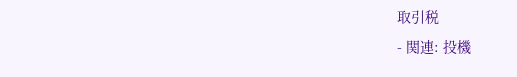取引税
- 関連: 投機